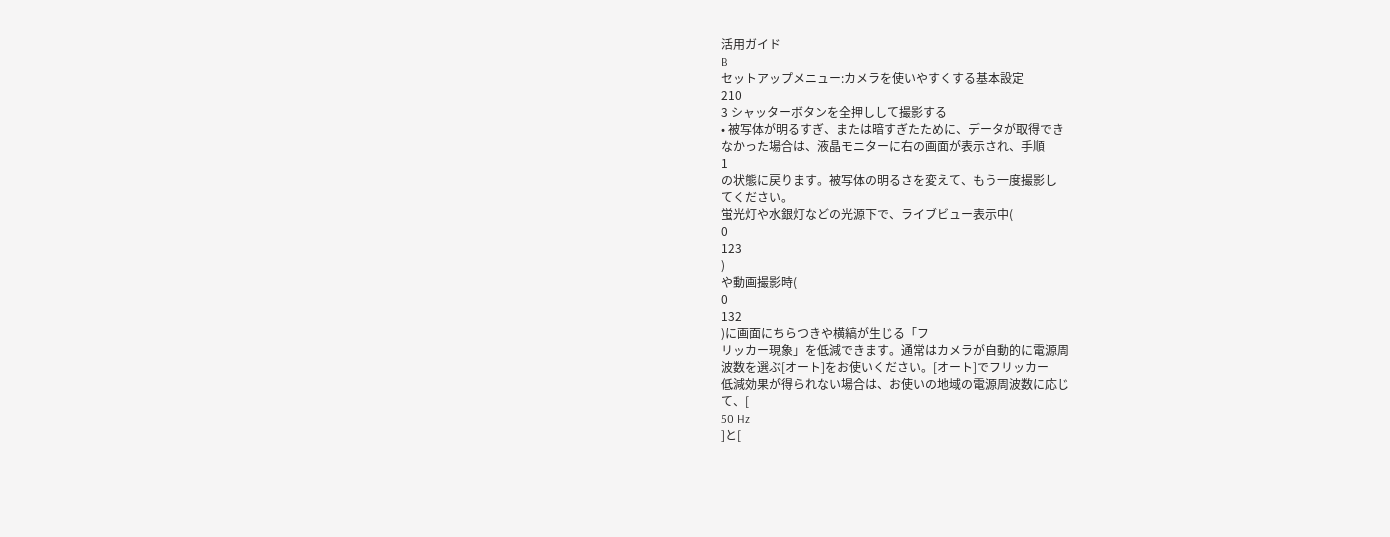活用ガイド
B
セットアップメニュー:カメラを使いやすくする基本設定
210
3 シャッターボタンを全押しして撮影する
• 被写体が明るすぎ、または暗すぎたために、データが取得でき
なかった場合は、液晶モニターに右の画面が表示され、手順
1
の状態に戻ります。被写体の明るさを変えて、もう一度撮影し
てください。
蛍光灯や水銀灯などの光源下で、ライブビュー表示中(
0
123
)
や動画撮影時(
0
132
)に画面にちらつきや横縞が生じる「フ
リッカー現象」を低減できます。通常はカメラが自動的に電源周
波数を選ぶ[オート]をお使いください。[オート]でフリッカー
低減効果が得られない場合は、お使いの地域の電源周波数に応じ
て、[
50 Hz
]と[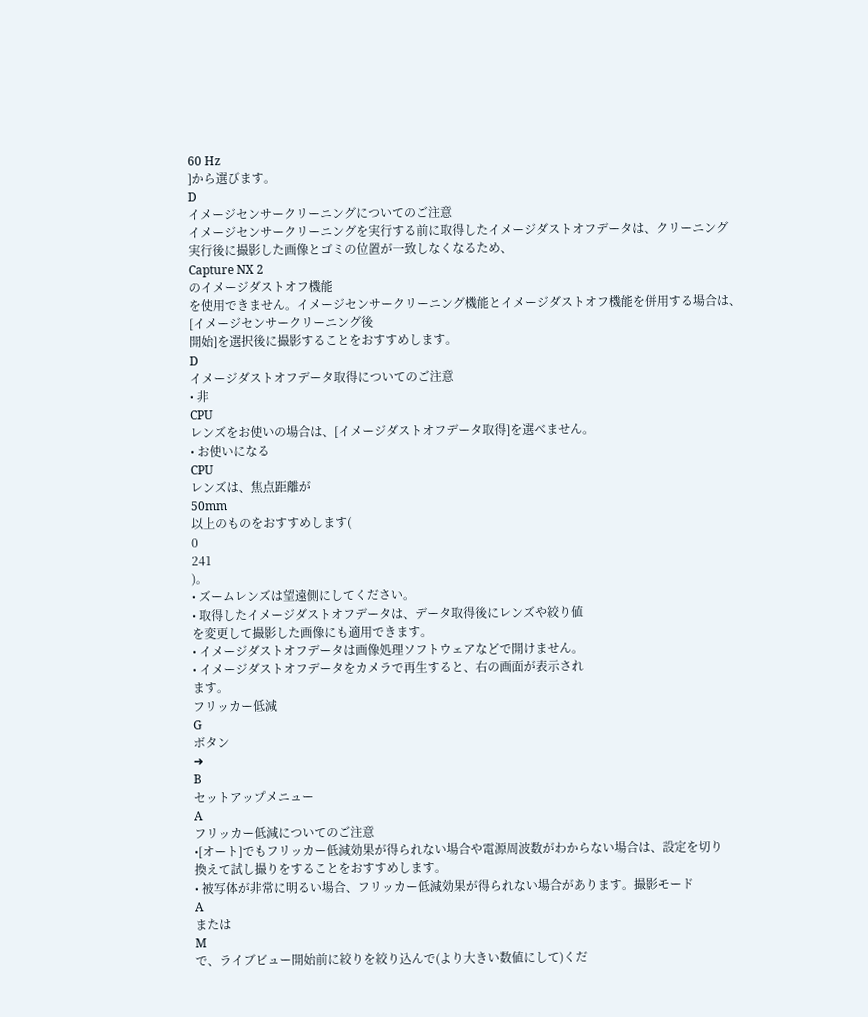60 Hz
]から選びます。
D
イメージセンサークリーニングについてのご注意
イメージセンサークリーニングを実行する前に取得したイメージダストオフデータは、クリーニング
実行後に撮影した画像とゴミの位置が一致しなくなるため、
Capture NX 2
のイメージダストオフ機能
を使用できません。イメージセンサークリーニング機能とイメージダストオフ機能を併用する場合は、
[イメージセンサークリーニング後
開始]を選択後に撮影することをおすすめします。
D
イメージダストオフデータ取得についてのご注意
• 非
CPU
レンズをお使いの場合は、[イメージダストオフデータ取得]を選べません。
• お使いになる
CPU
レンズは、焦点距離が
50mm
以上のものをおすすめします(
0
241
)。
• ズームレンズは望遠側にしてください。
• 取得したイメージダストオフデータは、データ取得後にレンズや絞り値
を変更して撮影した画像にも適用できます。
• イメージダストオフデータは画像処理ソフトウェアなどで開けません。
• イメージダストオフデータをカメラで再生すると、右の画面が表示され
ます。
フリッカー低減
G
ボタン
➜
B
セットアップメニュー
A
フリッカー低減についてのご注意
•[オート]でもフリッカー低減効果が得られない場合や電源周波数がわからない場合は、設定を切り
換えて試し撮りをすることをおすすめします。
• 被写体が非常に明るい場合、フリッカー低減効果が得られない場合があります。撮影モード
A
または
M
で、ライブビュー開始前に絞りを絞り込んで(より大きい数値にして)くだ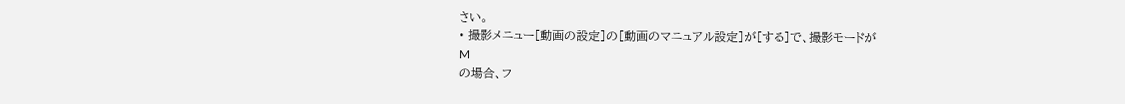さい。
• 撮影メニュー[動画の設定]の[動画のマニュアル設定]が[する]で、撮影モードが
M
の場合、フ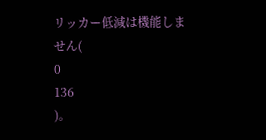リッカー低減は機能しません(
0
136
)。